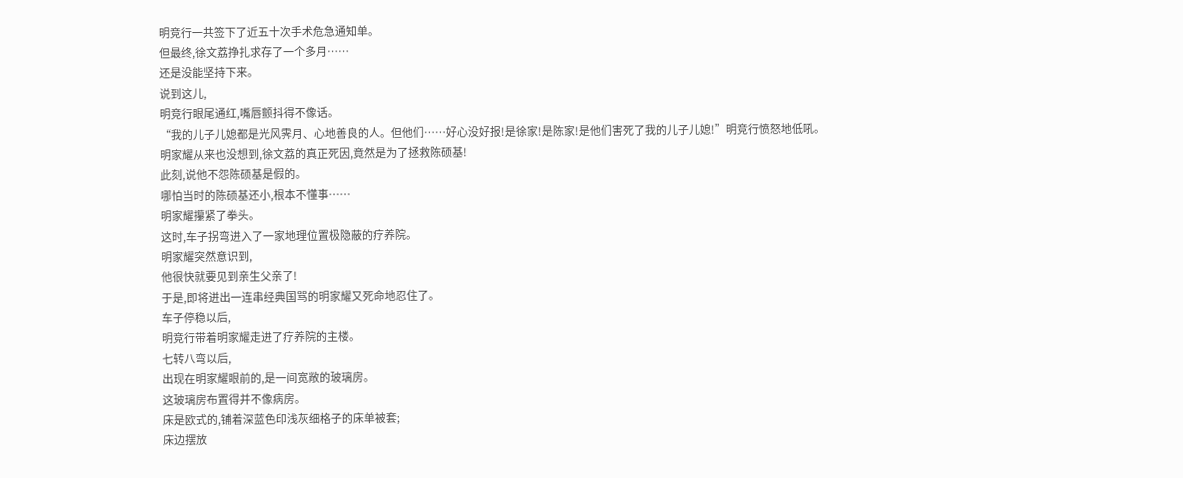明竞行一共签下了近五十次手术危急通知单。
但最终,徐文荔挣扎求存了一个多月……
还是没能坚持下来。
说到这儿,
明竞行眼尾通红,嘴唇颤抖得不像话。
“我的儿子儿媳都是光风霁月、心地善良的人。但他们……好心没好报!是徐家!是陈家!是他们害死了我的儿子儿媳!”明竞行愤怒地低吼。
明家耀从来也没想到,徐文荔的真正死因,竟然是为了拯救陈硕基!
此刻,说他不怨陈硕基是假的。
哪怕当时的陈硕基还小,根本不懂事……
明家耀攥紧了拳头。
这时,车子拐弯进入了一家地理位置极隐蔽的疗养院。
明家耀突然意识到,
他很快就要见到亲生父亲了!
于是,即将迸出一连串经典国骂的明家耀又死命地忍住了。
车子停稳以后,
明竞行带着明家耀走进了疗养院的主楼。
七转八弯以后,
出现在明家耀眼前的,是一间宽敞的玻璃房。
这玻璃房布置得并不像病房。
床是欧式的,铺着深蓝色印浅灰细格子的床单被套;
床边摆放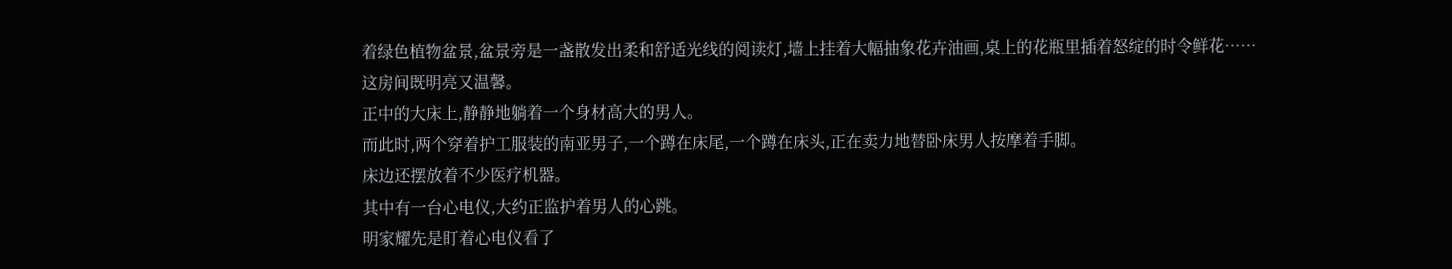着绿色植物盆景,盆景旁是一盏散发出柔和舒适光线的阅读灯,墙上挂着大幅抽象花卉油画,桌上的花瓶里插着怒绽的时令鲜花……
这房间既明亮又温馨。
正中的大床上,静静地躺着一个身材高大的男人。
而此时,两个穿着护工服装的南亚男子,一个蹲在床尾,一个蹲在床头,正在卖力地替卧床男人按摩着手脚。
床边还摆放着不少医疗机器。
其中有一台心电仪,大约正监护着男人的心跳。
明家耀先是盯着心电仪看了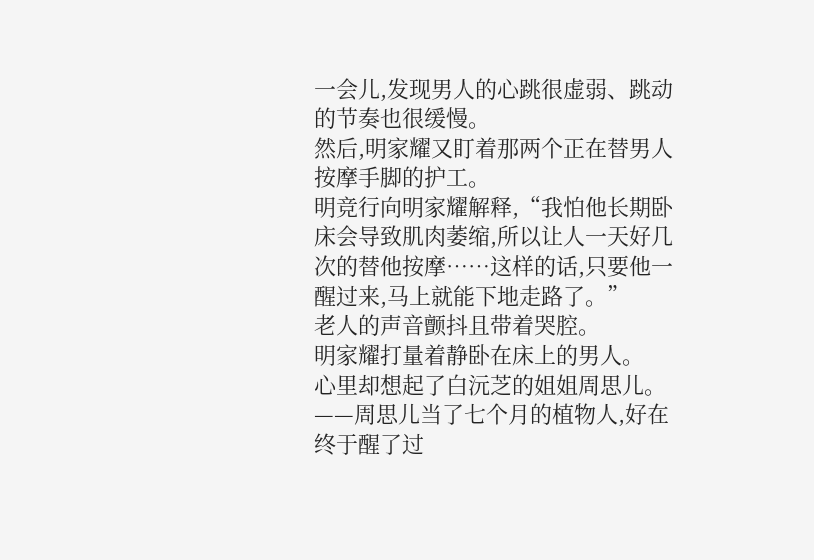一会儿,发现男人的心跳很虚弱、跳动的节奏也很缓慢。
然后,明家耀又盯着那两个正在替男人按摩手脚的护工。
明竞行向明家耀解释,“我怕他长期卧床会导致肌肉萎缩,所以让人一天好几次的替他按摩……这样的话,只要他一醒过来,马上就能下地走路了。”
老人的声音颤抖且带着哭腔。
明家耀打量着静卧在床上的男人。
心里却想起了白沅芝的姐姐周思儿。
——周思儿当了七个月的植物人,好在终于醒了过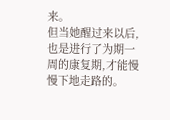来。
但当她醒过来以后,也是进行了为期一周的康复期,才能慢慢下地走路的。